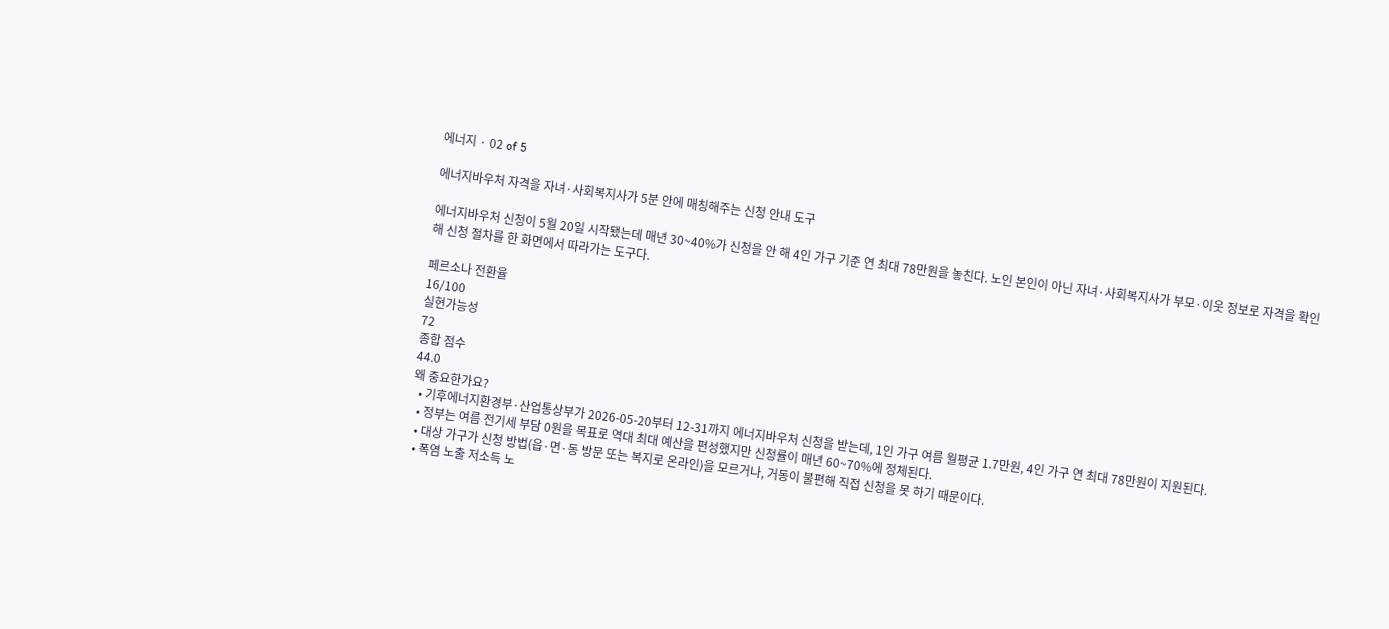에너지 · 02 of 5

에너지바우처 자격을 자녀·사회복지사가 5분 안에 매칭해주는 신청 안내 도구

에너지바우처 신청이 5월 20일 시작됐는데 매년 30~40%가 신청을 안 해 4인 가구 기준 연 최대 78만원을 놓친다. 노인 본인이 아닌 자녀·사회복지사가 부모·이웃 정보로 자격을 확인해 신청 절차를 한 화면에서 따라가는 도구다.

페르소나 전환율
16/100
실현가능성
72
종합 점수
44.0
왜 중요한가요?
  • 기후에너지환경부·산업통상부가 2026-05-20부터 12-31까지 에너지바우처 신청을 받는데, 1인 가구 여름 월평균 1.7만원, 4인 가구 연 최대 78만원이 지원된다.
  • 정부는 여름 전기세 부담 0원을 목표로 역대 최대 예산을 편성했지만 신청률이 매년 60~70%에 정체된다.
  • 대상 가구가 신청 방법(읍·면·동 방문 또는 복지로 온라인)을 모르거나, 거동이 불편해 직접 신청을 못 하기 때문이다.
  • 폭염 노출 저소득 노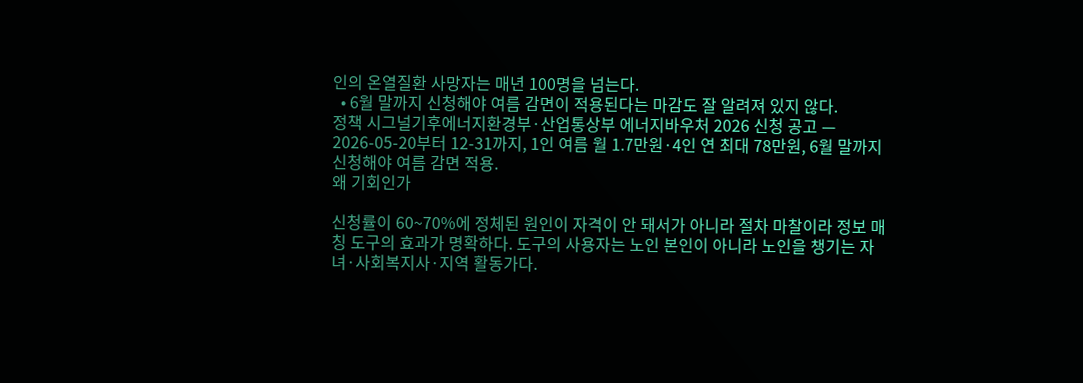인의 온열질환 사망자는 매년 100명을 넘는다.
  • 6월 말까지 신청해야 여름 감면이 적용된다는 마감도 잘 알려져 있지 않다.
정책 시그널기후에너지환경부·산업통상부 에너지바우처 2026 신청 공고 — 2026-05-20부터 12-31까지, 1인 여름 월 1.7만원·4인 연 최대 78만원, 6월 말까지 신청해야 여름 감면 적용.
왜 기회인가

신청률이 60~70%에 정체된 원인이 자격이 안 돼서가 아니라 절차 마찰이라 정보 매칭 도구의 효과가 명확하다. 도구의 사용자는 노인 본인이 아니라 노인을 챙기는 자녀·사회복지사·지역 활동가다.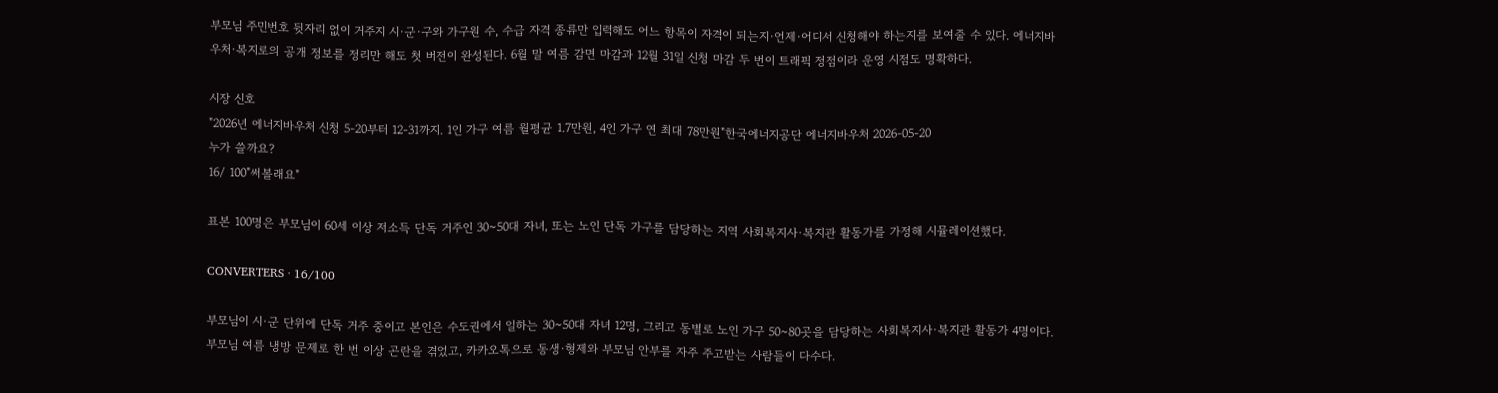부모님 주민번호 뒷자리 없이 거주지 시·군·구와 가구원 수, 수급 자격 종류만 입력해도 어느 항목이 자격이 되는지·언제·어디서 신청해야 하는지를 보여줄 수 있다. 에너지바우처·복지로의 공개 정보를 정리만 해도 첫 버전이 완성된다. 6월 말 여름 감면 마감과 12월 31일 신청 마감 두 번이 트래픽 정점이라 운영 시점도 명확하다.

시장 신호
"2026년 에너지바우처 신청 5-20부터 12-31까지. 1인 가구 여름 월평균 1.7만원, 4인 가구 연 최대 78만원"한국에너지공단 에너지바우처 2026-05-20
누가 쓸까요?
16/ 100"써볼래요"

표본 100명은 부모님이 60세 이상 저소득 단독 거주인 30~50대 자녀, 또는 노인 단독 가구를 담당하는 지역 사회복지사·복지관 활동가를 가정해 시뮬레이션했다.

CONVERTERS · 16/100

부모님이 시·군 단위에 단독 거주 중이고 본인은 수도권에서 일하는 30~50대 자녀 12명, 그리고 동별로 노인 가구 50~80곳을 담당하는 사회복지사·복지관 활동가 4명이다. 부모님 여름 냉방 문제로 한 번 이상 곤란을 겪었고, 카카오톡으로 동생·형제와 부모님 안부를 자주 주고받는 사람들이 다수다.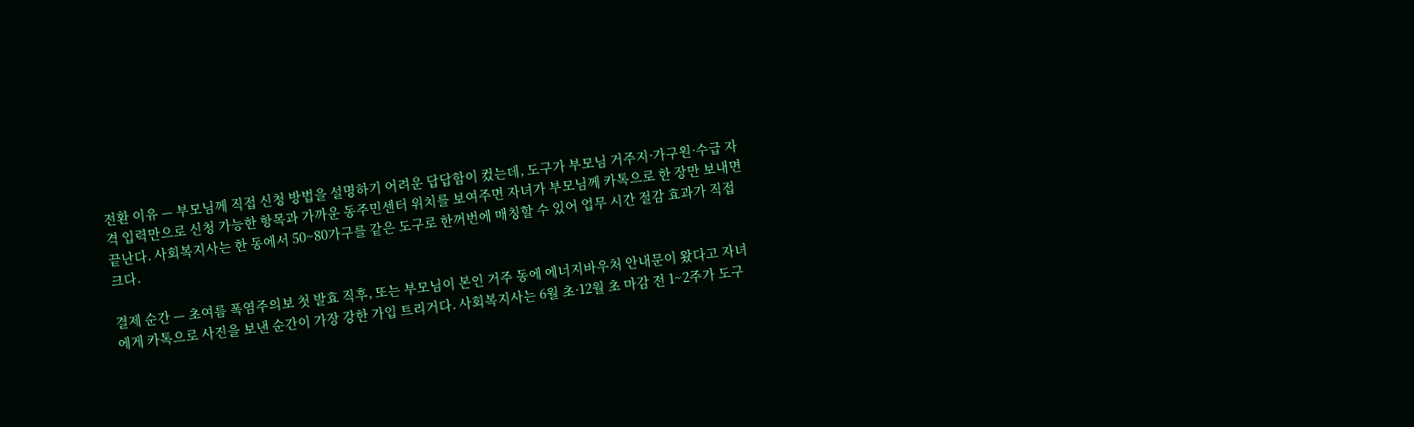전환 이유 — 부모님께 직접 신청 방법을 설명하기 어려운 답답함이 컸는데, 도구가 부모님 거주지·가구원·수급 자격 입력만으로 신청 가능한 항목과 가까운 동주민센터 위치를 보여주면 자녀가 부모님께 카톡으로 한 장만 보내면 끝난다. 사회복지사는 한 동에서 50~80가구를 같은 도구로 한꺼번에 매칭할 수 있어 업무 시간 절감 효과가 직접 크다.

결제 순간 — 초여름 폭염주의보 첫 발효 직후, 또는 부모님이 본인 거주 동에 에너지바우처 안내문이 왔다고 자녀에게 카톡으로 사진을 보낸 순간이 가장 강한 가입 트리거다. 사회복지사는 6월 초·12월 초 마감 전 1~2주가 도구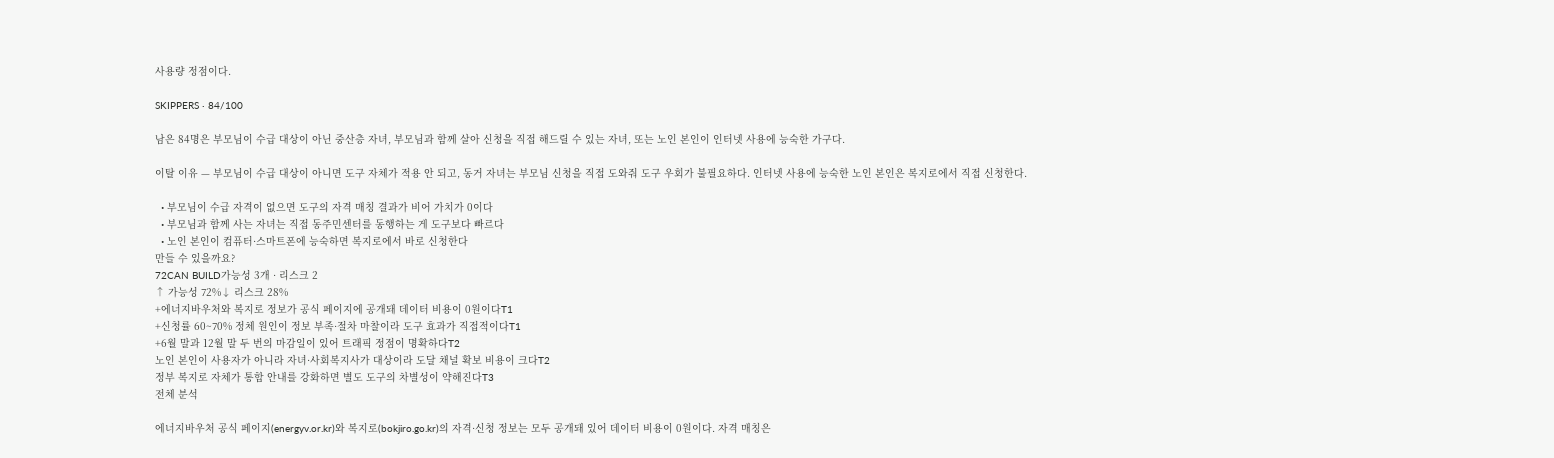사용량 정점이다.

SKIPPERS · 84/100

남은 84명은 부모님이 수급 대상이 아닌 중산층 자녀, 부모님과 함께 살아 신청을 직접 해드릴 수 있는 자녀, 또는 노인 본인이 인터넷 사용에 능숙한 가구다.

이탈 이유 — 부모님이 수급 대상이 아니면 도구 자체가 적용 안 되고, 동거 자녀는 부모님 신청을 직접 도와줘 도구 우회가 불필요하다. 인터넷 사용에 능숙한 노인 본인은 복지로에서 직접 신청한다.

  • 부모님이 수급 자격이 없으면 도구의 자격 매칭 결과가 비어 가치가 0이다
  • 부모님과 함께 사는 자녀는 직접 동주민센터를 동행하는 게 도구보다 빠르다
  • 노인 본인이 컴퓨터·스마트폰에 능숙하면 복지로에서 바로 신청한다
만들 수 있을까요?
72CAN BUILD가능성 3개 · 리스크 2
↑ 가능성 72%↓ 리스크 28%
+에너지바우처와 복지로 정보가 공식 페이지에 공개돼 데이터 비용이 0원이다T1
+신청률 60~70% 정체 원인이 정보 부족·절차 마찰이라 도구 효과가 직접적이다T1
+6월 말과 12월 말 두 번의 마감일이 있어 트래픽 정점이 명확하다T2
노인 본인이 사용자가 아니라 자녀·사회복지사가 대상이라 도달 채널 확보 비용이 크다T2
정부 복지로 자체가 통합 안내를 강화하면 별도 도구의 차별성이 약해진다T3
전체 분석

에너지바우처 공식 페이지(energyv.or.kr)와 복지로(bokjiro.go.kr)의 자격·신청 정보는 모두 공개돼 있어 데이터 비용이 0원이다. 자격 매칭은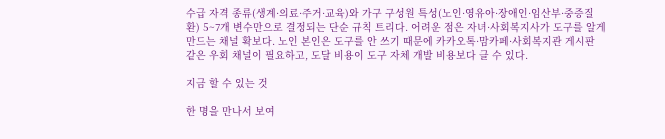수급 자격 종류(생계·의료·주거·교육)와 가구 구성원 특성(노인·영유아·장애인·임산부·중증질환) 5~7개 변수만으로 결정되는 단순 규칙 트리다. 어려운 점은 자녀·사회복지사가 도구를 알게 만드는 채널 확보다. 노인 본인은 도구를 안 쓰기 때문에 카카오톡·맘카페·사회복지관 게시판 같은 우회 채널이 필요하고, 도달 비용이 도구 자체 개발 비용보다 클 수 있다.

지금 할 수 있는 것

한 명을 만나서 보여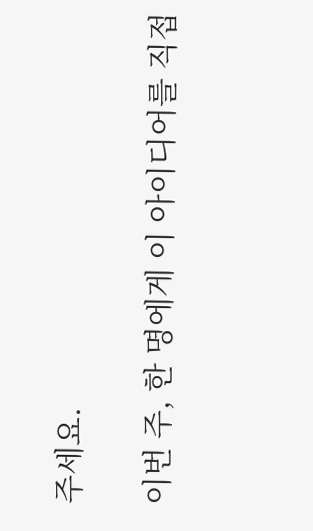주세요.

이번 주, 한 명에게 이 아이디어를 직접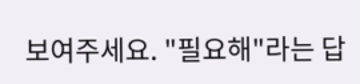보여주세요. "필요해"라는 답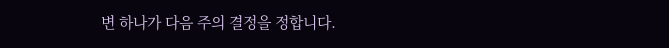변 하나가 다음 주의 결정을 정합니다.